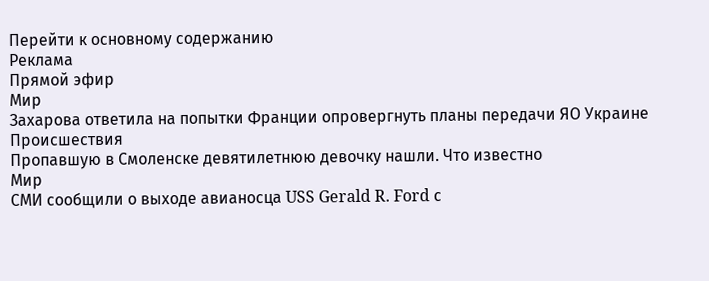Перейти к основному содержанию
Реклама
Прямой эфир
Мир
Захарова ответила на попытки Франции опровергнуть планы передачи ЯО Украине
Происшествия
Пропавшую в Смоленске девятилетнюю девочку нашли. Что известно
Мир
СМИ сообщили о выходе авианосца USS Gerald R. Ford с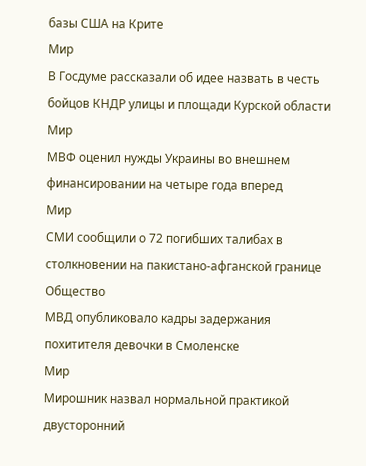базы США на Крите
Мир
В Госдуме рассказали об идее назвать в честь бойцов КНДР улицы и площади Курской области
Мир
МВФ оценил нужды Украины во внешнем финансировании на четыре года вперед
Мир
СМИ сообщили о 72 погибших талибах в столкновении на пакистано-афганской границе
Общество
МВД опубликовало кадры задержания похитителя девочки в Смоленске
Мир
Мирошник назвал нормальной практикой двусторонний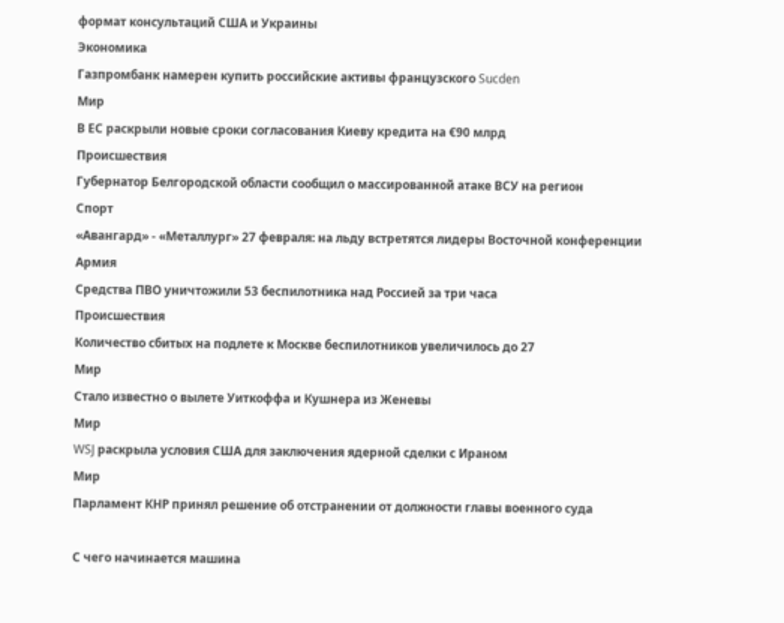формат консультаций США и Украины
Экономика
Газпромбанк намерен купить российские активы французского Sucden
Мир
В ЕС раскрыли новые сроки согласования Киеву кредита на €90 млрд
Происшествия
Губернатор Белгородской области сообщил о массированной атаке ВСУ на регион
Спорт
«Авангард» - «Металлург» 27 февраля: на льду встретятся лидеры Восточной конференции
Армия
Средства ПВО уничтожили 53 беспилотника над Россией за три часа
Происшествия
Количество сбитых на подлете к Москве беспилотников увеличилось до 27
Мир
Стало известно о вылете Уиткоффа и Кушнера из Женевы
Мир
WSJ раскрыла условия США для заключения ядерной сделки с Ираном
Мир
Парламент КНР принял решение об отстранении от должности главы военного суда

С чего начинается машина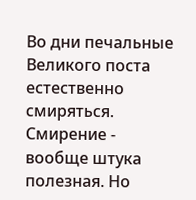Во дни печальные Великого поста естественно смиряться. Смирение - вообще штука полезная. Но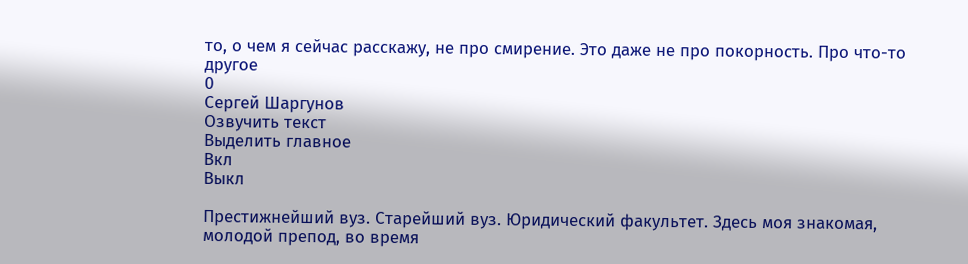то, о чем я сейчас расскажу, не про смирение. Это даже не про покорность. Про что-то другое
0
Сергей Шаргунов
Озвучить текст
Выделить главное
Вкл
Выкл

Престижнейший вуз. Старейший вуз. Юридический факультет. Здесь моя знакомая, молодой препод, во время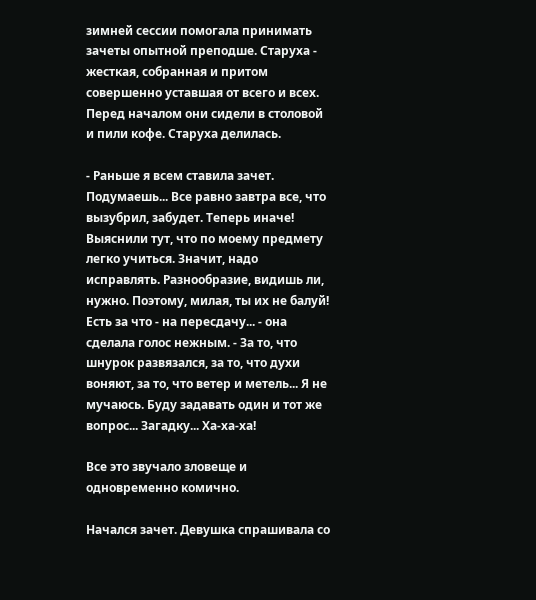зимней сессии помогала принимать зачеты опытной преподше. Старуха - жесткая, собранная и притом совершенно уставшая от всего и всех. Перед началом они сидели в столовой и пили кофе. Старуха делилась.

- Раньше я всем ставила зачет. Подумаешь... Все равно завтра все, что вызубрил, забудет. Теперь иначе! Выяснили тут, что по моему предмету легко учиться. Значит, надо исправлять. Разнообразие, видишь ли, нужно. Поэтому, милая, ты их не балуй! Есть за что - на пересдачу... - она сделала голос нежным. - За то, что шнурок развязался, за то, что духи воняют, за то, что ветер и метель... Я не мучаюсь. Буду задавать один и тот же вопрос... Загадку... Ха-ха-ха!

Все это звучало зловеще и одновременно комично.

Начался зачет. Девушка спрашивала со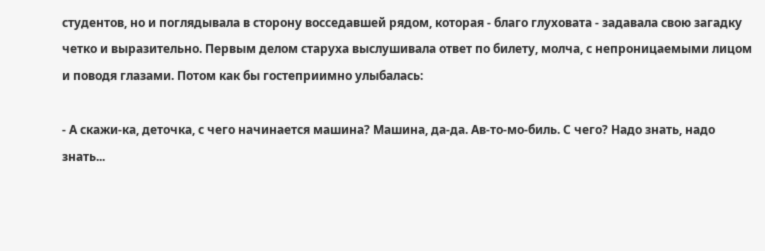студентов, но и поглядывала в сторону восседавшей рядом, которая - благо глуховата - задавала свою загадку четко и выразительно. Первым делом старуха выслушивала ответ по билету, молча, с непроницаемыми лицом и поводя глазами. Потом как бы гостеприимно улыбалась:

- А скажи-ка, деточка, с чего начинается машина? Машина, да-да. Ав-то-мо-биль. С чего? Надо знать, надо знать...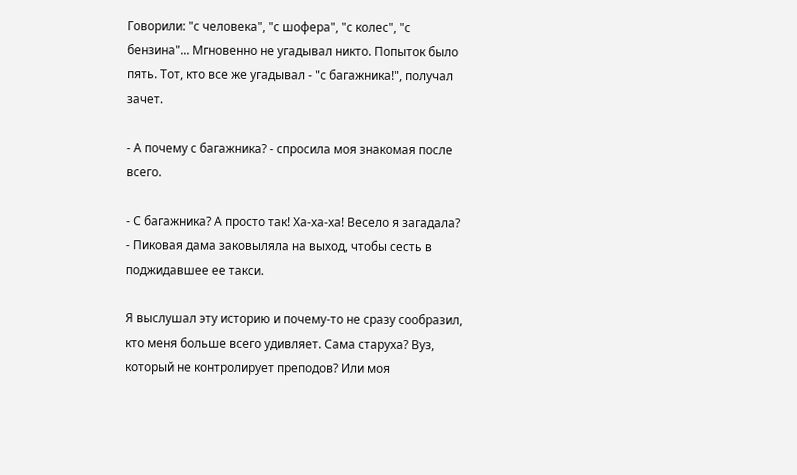Говорили: "с человека", "с шофера", "с колес", "с бензина"... Мгновенно не угадывал никто. Попыток было пять. Тот, кто все же угадывал - "с багажника!", получал зачет.

- А почему с багажника? - спросила моя знакомая после всего.

- С багажника? А просто так! Ха-ха-ха! Весело я загадала? - Пиковая дама заковыляла на выход, чтобы сесть в поджидавшее ее такси.

Я выслушал эту историю и почему-то не сразу сообразил, кто меня больше всего удивляет. Сама старуха? Вуз, который не контролирует преподов? Или моя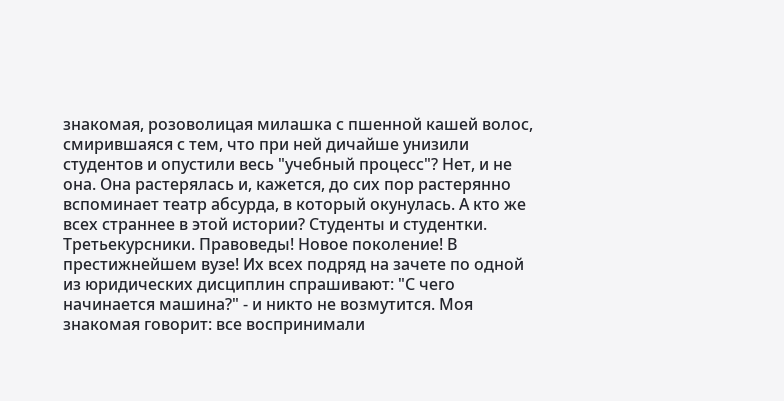знакомая, розоволицая милашка с пшенной кашей волос, смирившаяся с тем, что при ней дичайше унизили студентов и опустили весь "учебный процесс"? Нет, и не она. Она растерялась и, кажется, до сих пор растерянно вспоминает театр абсурда, в который окунулась. А кто же всех страннее в этой истории? Студенты и студентки. Третьекурсники. Правоведы! Новое поколение! В престижнейшем вузе! Их всех подряд на зачете по одной из юридических дисциплин спрашивают: "С чего начинается машина?" - и никто не возмутится. Моя знакомая говорит: все воспринимали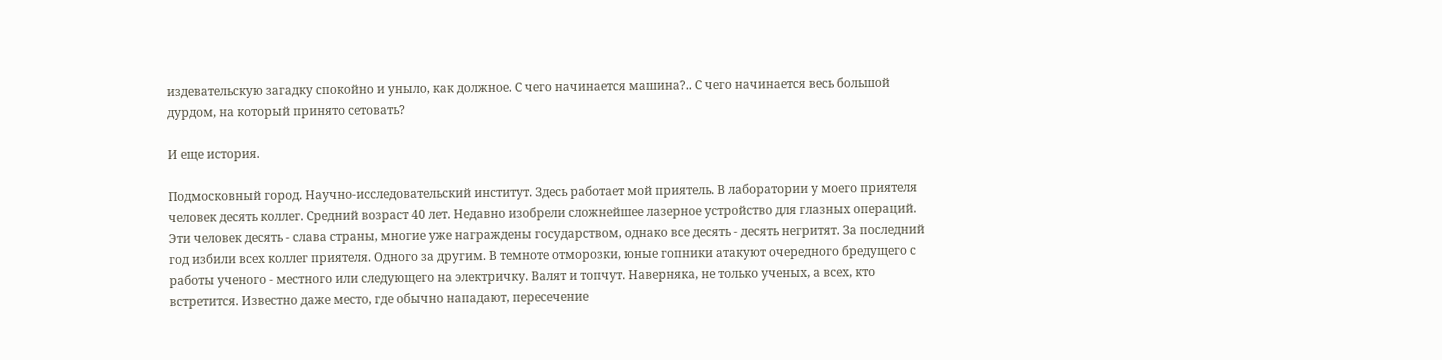издевательскую загадку спокойно и уныло, как должное. С чего начинается машина?.. С чего начинается весь большой дурдом, на который принято сетовать?

И еще история.

Подмосковный город. Научно-исследовательский институт. Здесь работает мой приятель. В лаборатории у моего приятеля человек десять коллег. Средний возраст 40 лет. Недавно изобрели сложнейшее лазерное устройство для глазных операций. Эти человек десять - слава страны, многие уже награждены государством, однако все десять - десять негритят. За последний год избили всех коллег приятеля. Одного за другим. В темноте отморозки, юные гопники атакуют очередного бредущего с работы ученого - местного или следующего на электричку. Валят и топчут. Наверняка, не только ученых, а всех, кто встретится. Известно даже место, где обычно нападают, пересечение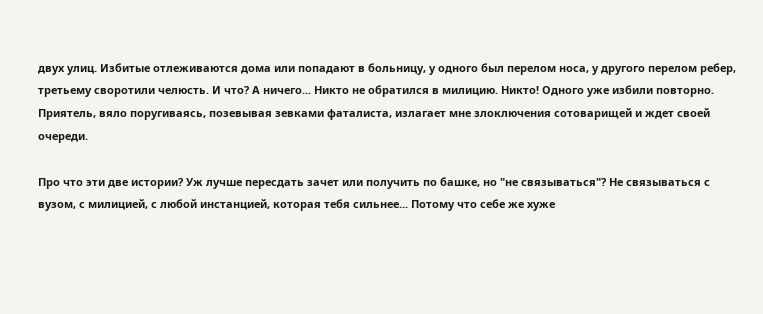двух улиц. Избитые отлеживаются дома или попадают в больницу, у одного был перелом носа, у другого перелом ребер, третьему своротили челюсть. И что? А ничего... Никто не обратился в милицию. Никто! Одного уже избили повторно. Приятель, вяло поругиваясь, позевывая зевками фаталиста, излагает мне злоключения сотоварищей и ждет своей очереди.

Про что эти две истории? Уж лучше пересдать зачет или получить по башке, но "не связываться"? Не связываться с вузом, с милицией, с любой инстанцией, которая тебя сильнее... Потому что себе же хуже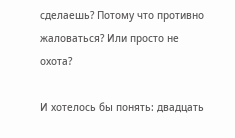сделаешь? Потому что противно жаловаться? Или просто не охота?

И хотелось бы понять: двадцать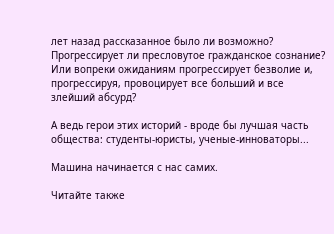лет назад рассказанное было ли возможно? Прогрессирует ли пресловутое гражданское сознание? Или вопреки ожиданиям прогрессирует безволие и, прогрессируя, провоцирует все больший и все злейший абсурд?

А ведь герои этих историй - вроде бы лучшая часть общества: студенты-юристы, ученые-инноваторы...

Машина начинается с нас самих.

Читайте также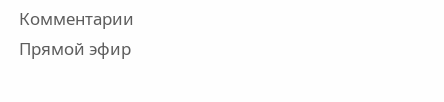Комментарии
Прямой эфир